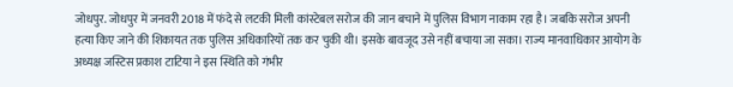जोधपुर. जोधपुर में जनवरी 2018 में फंदे से लटकी मिली कांस्टेबल सरोज की जान बचाने में पुलिस विभाग नाकाम रहा है। जबकि सरोज अपनी हत्या किए जाने की शिकायत तक पुलिस अधिकारियों तक कर चुकी थी। इसके बावजूद उसे नहीं बचाया जा सका। राज्य मानवाधिकार आयोग के अध्यक्ष जस्टिस प्रकाश टाटिया ने इस स्थिति को गंभीर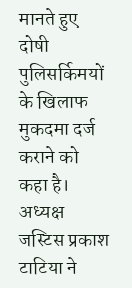मानते हुए दोषी पुलिसर्किमयों के खिलाफ मुकदमा दर्ज कराने को कहा है।
अध्यक्ष जस्टिस प्रकाश टाटिया ने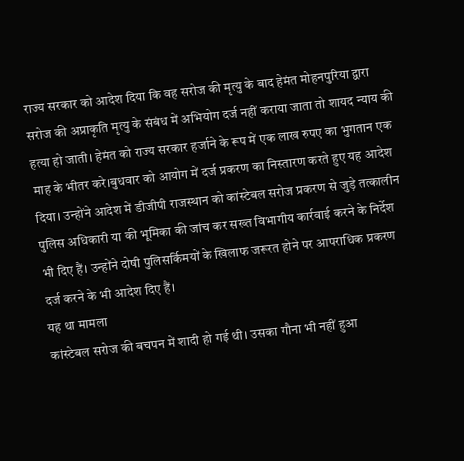राज्य सरकार को आदेश दिया कि वह सरोज की मृत्यु के बाद हेमंत मोहनपुरिया द्वारा सरोज की अप्राकृति मृत्यु के संबंध में अभियोग दर्ज नहीं कराया जाता तो शायद न्याय की हत्या हो जाती। हेमंत को राज्य सरकार हर्जाने के रूप में एक लाख रुपए का भुगतान एक माह के भीतर करे।बुधवार को आयोग में दर्ज प्रकरण का निस्तारण करते हुए यह आदेश दिया। उन्होंने आदेश में डीजीपी राजस्थान को कांस्टेबल सरोज प्रकरण से जुड़े तत्कालीन पुलिस अधिकारी या की भूमिका की जांच कर सख्त विभागीय कार्रवाई करने के निर्देश भी दिए हैं। उन्होंने दोषी पुलिसर्किमयों के खिलाफ जरूरत होने पर आपराधिक प्रकरण दर्ज करने के भी आदेश दिए हैं।
यह था मामला
कांस्टेबल सरोज की बचपन में शादी हो गई थी। उसका गौना भी नहीं हुआ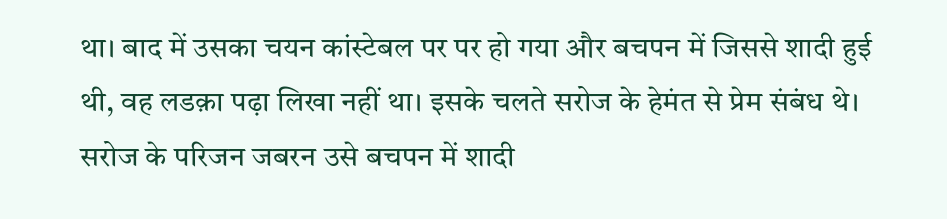था। बाद में उसका चयन कांस्टेबल पर पर हो गया और बचपन में जिससे शादी हुई थी, वह लडक़ा पढ़ा लिखा नहीं था। इसके चलते सरोज के हेमंत से प्रेम संबंध थे। सरोज के परिजन जबरन उसे बचपन में शादी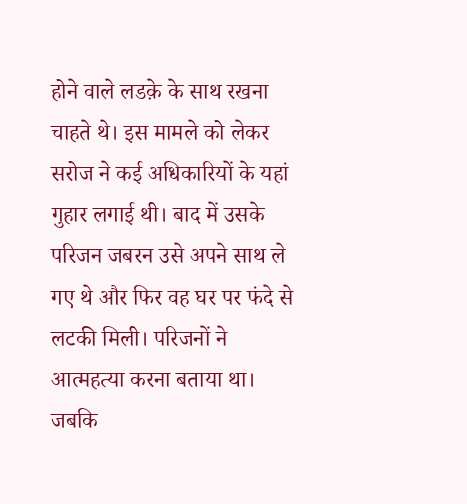होने वाले लडक़े के साथ रखना चाहते थे। इस मामले को लेकर सरोज ने कई अधिकारियों के यहां गुहार लगाई थी। बाद में उसके परिजन जबरन उसे अपने साथ ले गए थे और फिर वह घर पर फंदे से लटकी मिली। परिजनों ने आत्महत्या करना बताया था। जबकि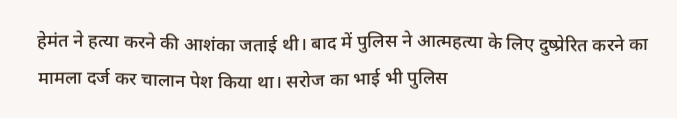हेमंत ने हत्या करने की आशंका जताई थी। बाद में पुलिस ने आत्महत्या के लिए दुष्प्रेरित करने का मामला दर्ज कर चालान पेश किया था। सरोज का भाई भी पुलिस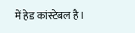में हेड कांस्टेबल है।